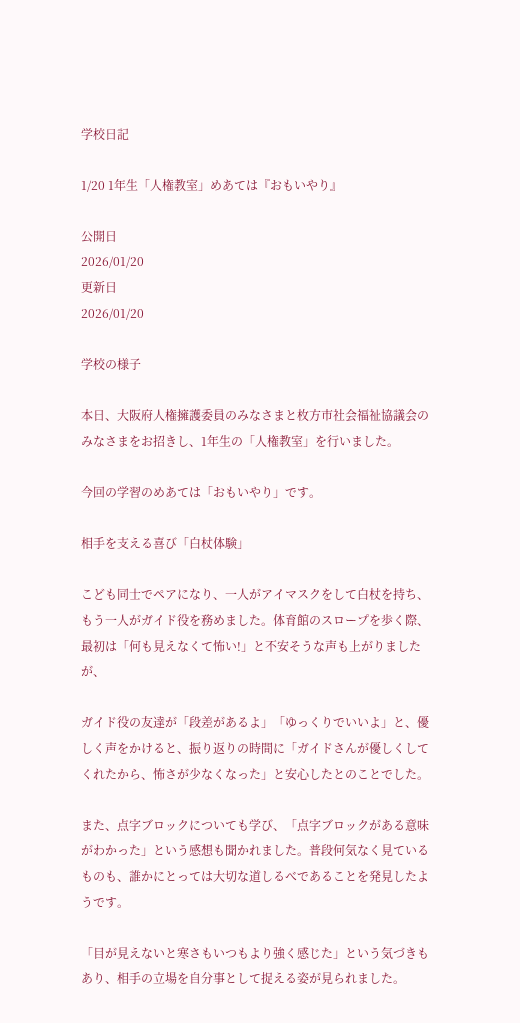学校日記

1/20 1年生「人権教室」めあては『おもいやり』

公開日
2026/01/20
更新日
2026/01/20

学校の様子

本日、大阪府人権擁護委員のみなさまと枚方市社会福祉協議会のみなさまをお招きし、1年生の「人権教室」を行いました。

今回の学習のめあては「おもいやり」です。

相手を支える喜び「白杖体験」

こども同士でペアになり、一人がアイマスクをして白杖を持ち、もう一人がガイド役を務めました。体育館のスロープを歩く際、最初は「何も見えなくて怖い!」と不安そうな声も上がりましたが、

ガイド役の友達が「段差があるよ」「ゆっくりでいいよ」と、優しく声をかけると、振り返りの時間に「ガイドさんが優しくしてくれたから、怖さが少なくなった」と安心したとのことでした。

また、点字ブロックについても学び、「点字ブロックがある意味がわかった」という感想も聞かれました。普段何気なく見ているものも、誰かにとっては大切な道しるべであることを発見したようです。

「目が見えないと寒さもいつもより強く感じた」という気づきもあり、相手の立場を自分事として捉える姿が見られました。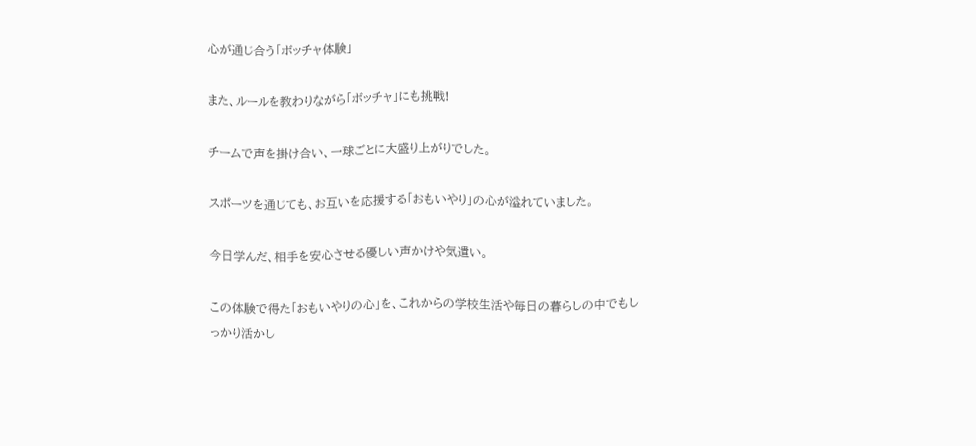心が通じ合う「ボッチャ体験」

また、ルールを教わりながら「ボッチャ」にも挑戦!

チームで声を掛け合い、一球ごとに大盛り上がりでした。

スポーツを通じても、お互いを応援する「おもいやり」の心が溢れていました。

今日学んだ、相手を安心させる優しい声かけや気遣い。

この体験で得た「おもいやりの心」を、これからの学校生活や毎日の暮らしの中でもしっかり活かし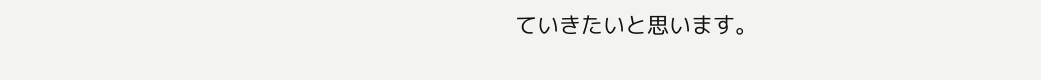ていきたいと思います。